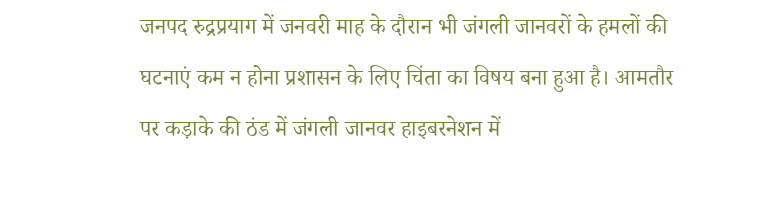जनपद रुद्रप्रयाग में जनवरी माह के दौरान भी जंगली जानवरों के हमलों की घटनाएं कम न होना प्रशासन के लिए चिंता का विषय बना हुआ है। आमतौर पर कड़ाके की ठंड में जंगली जानवर हाइबरनेशन में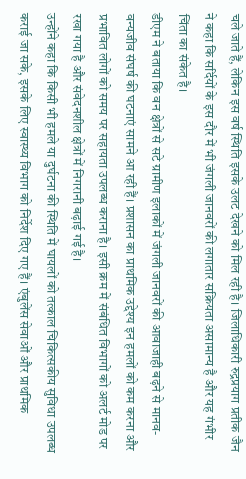चले जाते हैं, लेकिन इस वर्ष स्थिति इसके उलट देखने को मिल रही है। जिलाधिकारी रुद्रप्रयाग प्रतीक जैन ने कहा कि सर्दियों के इस दौर में भी जंगली जानवरों की लगातार सक्रियता असामान्य है और यह गंभीर चिंता का संकेत है।
डीएम ने बताया कि वन क्षेत्रों से सटे ग्रामीण इलाकों में जंगली जानवरों की आवाजाही बढ़ने से मानव-वन्यजीव संघर्ष की घटनाएं सामने आ रही हैं। प्रशासन का प्राथमिक उद्देश्य इन हमलों को कम करना और प्रभावित लोगों को समय पर सहायता उपलब्ध कराना है। इसी क्रम में संबंधित विभागों को अलर्ट मोड पर रखा गया है और संवेदनशील क्षेत्रों में निगरानी बढ़ाई गई है।
उन्होंने कहा कि किसी भी हमले या दुर्घटना की स्थिति में घायलों को तत्काल चिकित्सकीय सुविधा उपलब्ध कराई जा सके, इसके लिए स्वास्थ्य विभाग को निर्देश दिए गए हैं। एंबुलेंस सेवाओं और प्राथमिक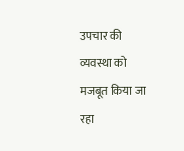उपचार की व्यवस्था को मजबूत किया जा रहा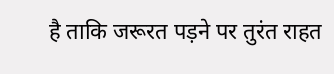है ताकि जरूरत पड़ने पर तुरंत राहत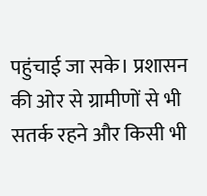पहुंचाई जा सके। प्रशासन की ओर से ग्रामीणों से भी सतर्क रहने और किसी भी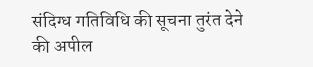संदिग्ध गतिविधि की सूचना तुरंत देने की अपील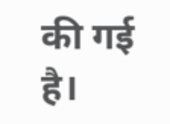की गई है।